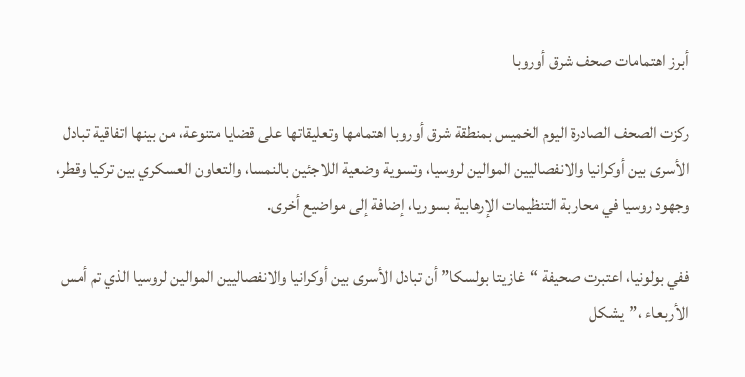أبرز اهتمامات صحف شرق أوروبا

ركزت الصحف الصادرة اليوم الخميس بمنطقة شرق أوروبا اهتمامها وتعليقاتها على قضايا متنوعة، من بينها اتفاقية تبادل الأسرى بين أوكرانيا والانفصاليين الموالين لروسيا، وتسوية وضعية اللاجئين بالنمسا، والتعاون العسكري بين تركيا وقطر، وجهود روسيا في محاربة التنظيمات الإرهابية بسوريا، إضافة إلى مواضيع أخرى.

ففي بولونيا، اعتبرت صحيفة “غازيتا بولسكا” أن تبادل الأسرى بين أوكرانيا والانفصاليين الموالين لروسيا الذي تم أمس الأربعاء ،”يشكل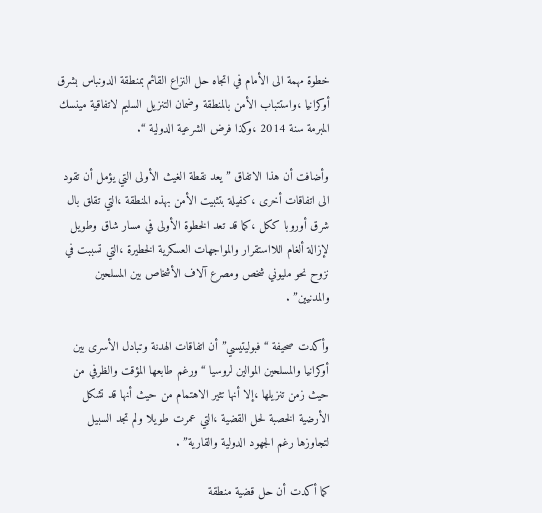خطوة مهمة الى الأمام في اتجاه حل النزاع القائم بمنطقة الدونباس بشرق أوكرانيا ،واستتباب الأمن بالمنطقة وضمان التنزيل السليم لاتفاقية مينسك المبرمة سنة 2014 ،وكذا فرض الشرعية الدولية “.

وأضافت أن هذا الاتفاق ” يعد نقطة الغيث الأولى التي يؤمل أن تقود الى اتفاقات أخرى ،كفيلة بتثبيت الأمن بهذه المنطقة ،التي تقلق بال شرق أوروبا ككل ،كما قد تعد الخطوة الأولى في مسار شاق وطويل لإزالة ألغام اللااستقرار والمواجهات العسكرية الخطيرة ،التي تسببت في نزوح نحو مليوني شخص ومصرع آلاف الأشخاص بين المسلحين والمدنيين” .

وأكدت صحيفة “فبوليتيسي” أن اتفاقات الهدنة وتبادل الأسرى بين أوكرانيا والمسلحين الموالين لروسيا “ورغم طابعها المؤقت والظرفي من حيث زمن تنزيلها ،إلا أنها تثير الاهتمام من حيث أنها قد تشكل الأرضية الخصبة لحل القضية ،التي عمرت طويلا ولم تجد السبيل لتجاوزها رغم الجهود الدولية والقارية” .

كما أكدت أن حل قضية منطقة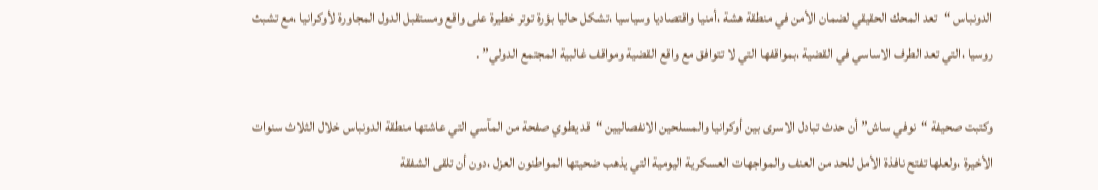الدونباس “تعد المحك الحقيقي لضمان الأمن في منطقة هشة ،أمنيا واقتصاديا وسياسيا ،تشكل حاليا بؤرة توتر خطيرة على واقع ومستقبل الدول المجاورة لأوكرانيا ،مع تشبث روسيا ،التي تعد الطرف الاساسي في القضية ،بمواقفها التي لا تتوافق مع واقع القضية ومواقف غالبية المجتمع الدولي” .

وكتبت صحيفة “نوفي ساش” أن حدث تبادل الاسرى بين أوكرانيا والمسلحين الانفصاليين “قد يطوي صفحة من المآسي التي عاشتها منطقة الدونباس خلال الثلاث سنوات الأخيرة ،ولعلها تفتح نافذة الأمل للحد من العنف والمواجهات العسكرية اليومية التي يذهب ضحيتها المواطنون العزل ،دون أن تلقى الشفقة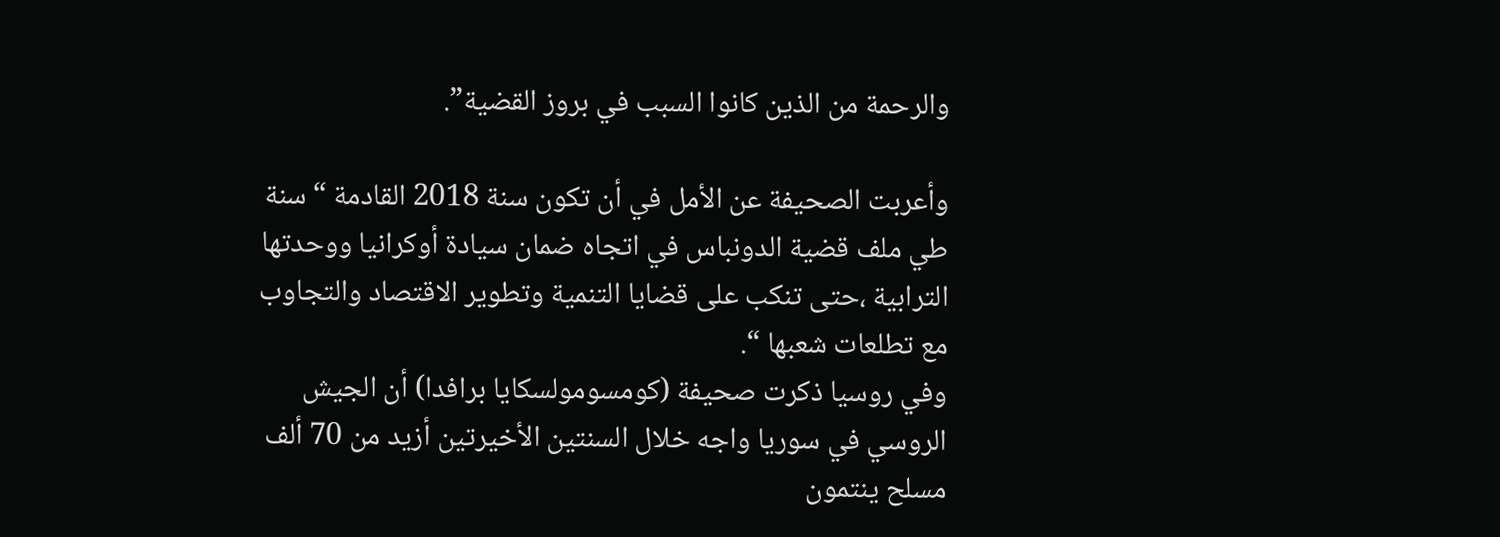والرحمة من الذين كانوا السبب في بروز القضية”.

وأعربت الصحيفة عن الأمل في أن تكون سنة 2018 القادمة “سنة طي ملف قضية الدونباس في اتجاه ضمان سيادة أوكرانيا ووحدتها الترابية ،حتى تنكب على قضايا التنمية وتطوير الاقتصاد والتجاوب مع تطلعات شعبها “.
وفي روسيا ذكرت صحيفة (كومسومولسكايا برافدا) أن الجيش الروسي في سوريا واجه خلال السنتين الأخيرتين أزيد من 70 ألف مسلح ينتمون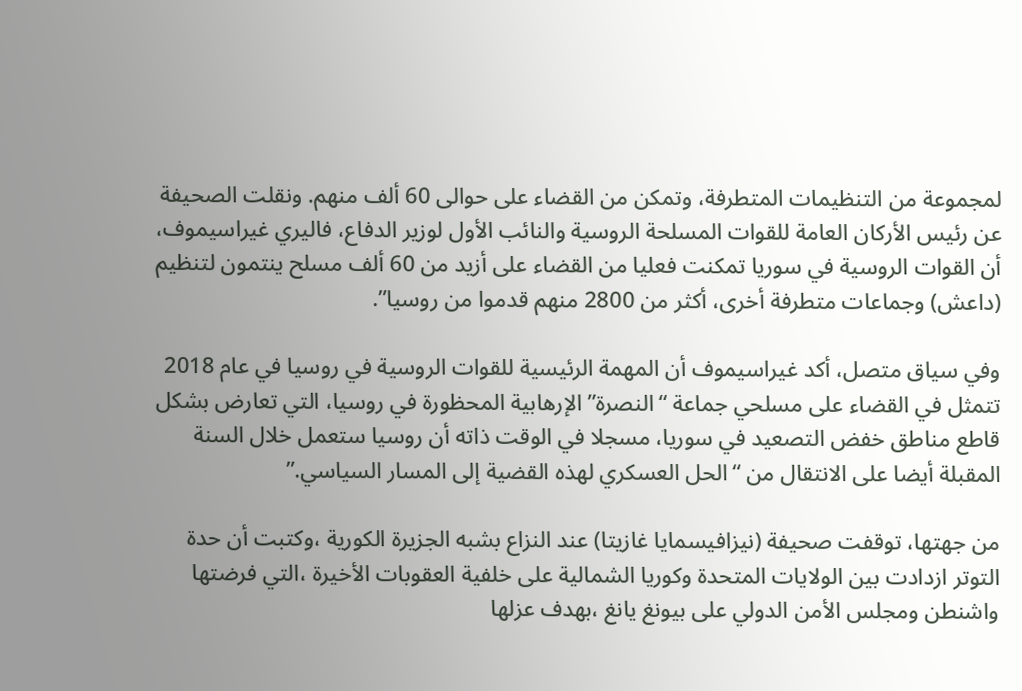لمجموعة من التنظيمات المتطرفة، وتمكن من القضاء على حوالى 60 ألف منهم. ونقلت الصحيفة عن رئيس الأركان العامة للقوات المسلحة الروسية والنائب الأول لوزير الدفاع، فاليري غيراسيموف، أن القوات الروسية في سوريا تمكنت فعليا من القضاء على أزيد من 60 ألف مسلح ينتمون لتنظيم (داعش) وجماعات متطرفة أخرى، أكثر من 2800 منهم قدموا من روسيا”.

وفي سياق متصل، أكد غيراسيموف أن المهمة الرئيسية للقوات الروسية في روسيا في عام 2018 تتمثل في القضاء على مسلحي جماعة “النصرة” الإرهابية المحظورة في روسيا، التي تعارض بشكل قاطع مناطق خفض التصعيد في سوريا، مسجلا في الوقت ذاته أن روسيا ستعمل خلال السنة المقبلة أيضا على الانتقال من “الحل العسكري لهذه القضية إلى المسار السياسي.”

من جهتها، توقفت صحيفة (نيزافيسمايا غازيتا) عند النزاع بشبه الجزيرة الكورية ،وكتبت أن حدة التوتر ازدادت بين الولايات المتحدة وكوريا الشمالية على خلفية العقوبات الأخيرة ،التي فرضتها واشنطن ومجلس الأمن الدولي على بيونغ يانغ ،بهدف عزلها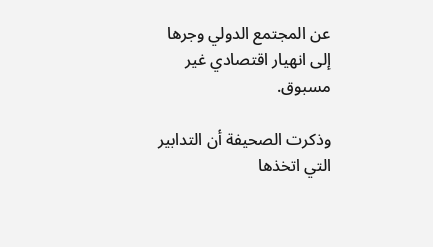عن المجتمع الدولي وجرها إلى انهيار اقتصادي غير مسبوق.

وذكرت الصحيفة أن التدابير التي اتخذها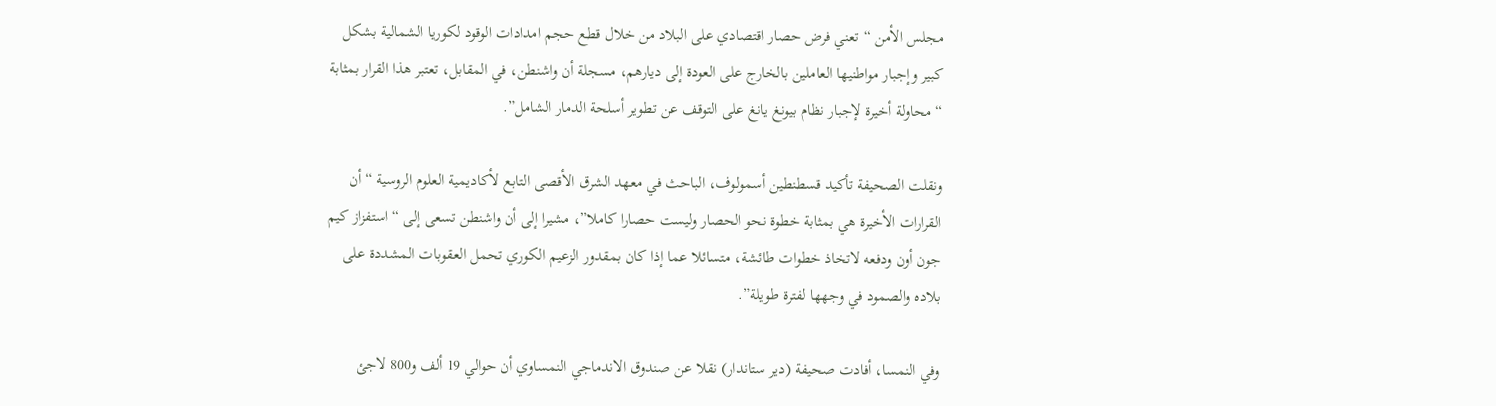مجلس الأمن “تعني فرض حصار اقتصادي على البلاد من خلال قطع حجم امدادات الوقود لكوريا الشمالية بشكل كبير وإجبار مواطنيها العاملين بالخارج على العودة إلى ديارهم، مسجلة أن واشنطن، في المقابل، تعتبر هذا القرار بمثابة “محاولة أخيرة لإجبار نظام بيونغ يانغ على التوقف عن تطوير أسلحة الدمار الشامل”.

ونقلت الصحيفة تأكيد قسطنطين أسمولوف، الباحث في معهد الشرق الأقصى التابع لأكاديمية العلوم الروسية “أن القرارات الأخيرة هي بمثابة خطوة نحو الحصار وليست حصارا كاملا”، مشيرا إلى أن واشنطن تسعى إلى “استفزاز كيم جون أون ودفعه لاتخاذ خطوات طائشة، متسائلا عما إذا كان بمقدور الزعيم الكوري تحمل العقوبات المشددة على بلاده والصمود في وجهها لفترة طويلة”.

وفي النمسا، أفادت صحيفة (دير ستاندار) نقلا عن صندوق الاندماجي النمساوي أن حوالي 19 ألف و800 لاجئ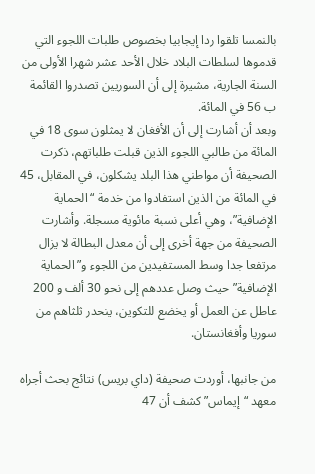بالنمسا تلقوا ردا إيجابيا بخصوص طلبات اللجوء التي قدموها لسلطات البلاد خلال الأحد عشر شهرا الأولى من السنة الجارية، مشيرة إلى أن السوريين تصدروا القائمة ب 56 في المائة.
وبعد أن أشارت إلى أن الأفغان لا يمثلون سوى 18 في المائة من طالبي اللجوء الذين قبلت طلباتهم، ذكرت الصحيفة أن مواطني هذا البلد يشكلون، في المقابل، 45 في المائة من الذين استفادوا من خدمة “الحماية الإضافية”، وهي أعلى نسبة مائوية مسجلة. وأشارت الصحيفة من جهة أخرى إلى أن معدل البطالة لا يزال مرتفعا جدا وسط المستفيدين من اللجوء و”الحماية الإضافية” حيث وصل عددهم إلى نحو 30 ألف و 200 عاطل عن العمل أو يخضع للتكوين، ينحدر ثلثاهم من سوريا وأفغانستان.

من جانبها، أوردت صحيفة (داي بريس) نتائج بحث أجراه معهد “إيماس” كشف أن 47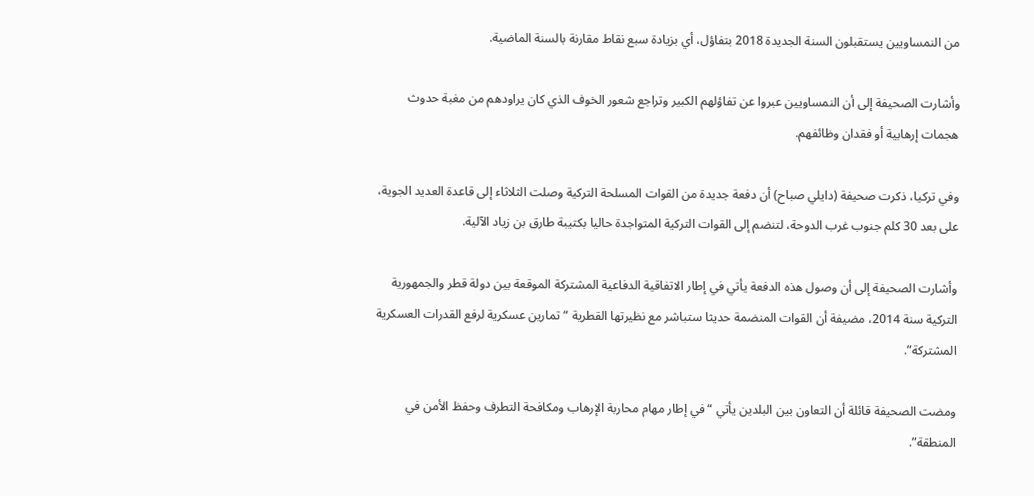من النمساويين يستقبلون السنة الجديدة 2018 بتفاؤل، أي بزيادة سبع نقاط مقارنة بالسنة الماضية.

وأشارت الصحيفة إلى أن النمساويين عبروا عن تفاؤلهم الكبير وتراجع شعور الخوف الذي كان يراودهم من مغبة حدوث هجمات إرهابية أو فقدان وظائفهم.

وفي تركيا، ذكرت صحيفة (دايلي صباح) أن دفعة جديدة من القوات المسلحة التركية وصلت الثلاثاء إلى قاعدة العديد الجوية، على بعد 30 كلم جنوب غرب الدوحة، لتنضم إلى القوات التركية المتواجدة حاليا بكتيبة طارق بن زياد الآلية.

وأشارت الصحيفة إلى أن وصول هذه الدفعة يأتي في إطار الاتفاقية الدفاعية المشتركة الموقعة بين دولة قطر والجمهورية التركية سنة 2014، مضيفة أن القوات المنضمة حديثا ستباشر مع نظيرتها القطرية “تمارين عسكرية لرفع القدرات العسكرية المشتركة”.

ومضت الصحيفة قائلة أن التعاون بين البلدين يأتي “في إطار مهام محاربة الإرهاب ومكافحة التطرف وحفظ الأمن في المنطقة”.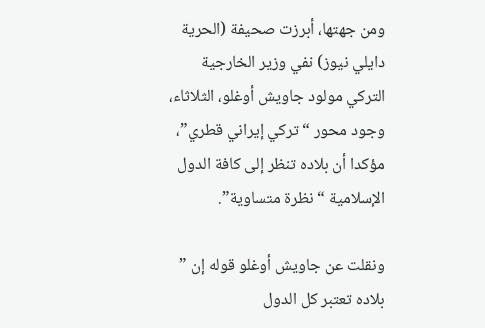ومن جهتها، أبرزت صحيفة (الحرية دايلي نيوز) نفي وزير الخارجية التركي مولود جاويش أوغلو، الثلاثاء، وجود محور “تركي إيراني قطري”، مؤكدا أن بلاده تنظر إلى كافة الدول الإسلامية “نظرة متساوية”.

ونقلت عن جاويش أوغلو قوله إن ” بلاده تعتبر كل الدول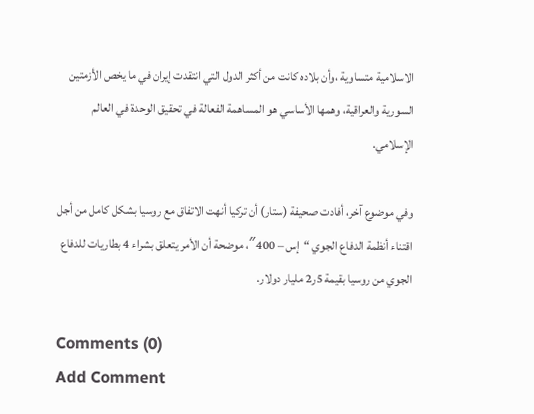الاسلامية متساوية ،وأن بلاده كانت من أكثر الدول التي انتقدت إيران في ما يخص الأزمتين السورية والعراقية، وهمها الأساسي هو المساهمة الفعالة في تحقيق الوحدة في العالم الإسلامي.

وفي موضوع آخر، أفادت صحيفة (ستار) أن تركيا أنهت الاتفاق مع روسيا بشكل كامل من أجل اقتناء أنظمة الدفاع الجوي “إس – 400″، موضحة أن الأمر يتعلق بشراء 4 بطاريات للدفاع الجوي من روسيا بقيمة 5ر2 مليار دولار.

Comments (0)
Add Comment